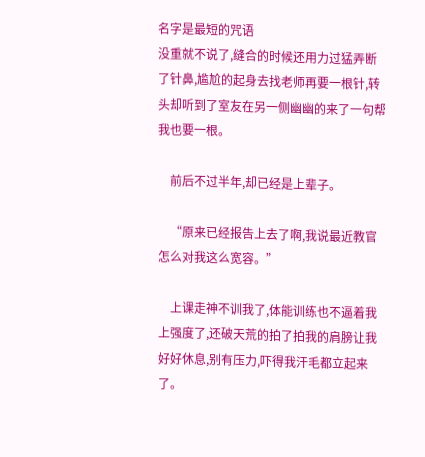名字是最短的咒语
没重就不说了,缝合的时候还用力过猛弄断了针鼻,尴尬的起身去找老师再要一根针,转头却听到了室友在另一侧幽幽的来了一句帮我也要一根。

    前后不过半年,却已经是上辈子。

    “原来已经报告上去了啊,我说最近教官怎么对我这么宽容。”

    上课走神不训我了,体能训练也不逼着我上强度了,还破天荒的拍了拍我的肩膀让我好好休息,别有压力,吓得我汗毛都立起来了。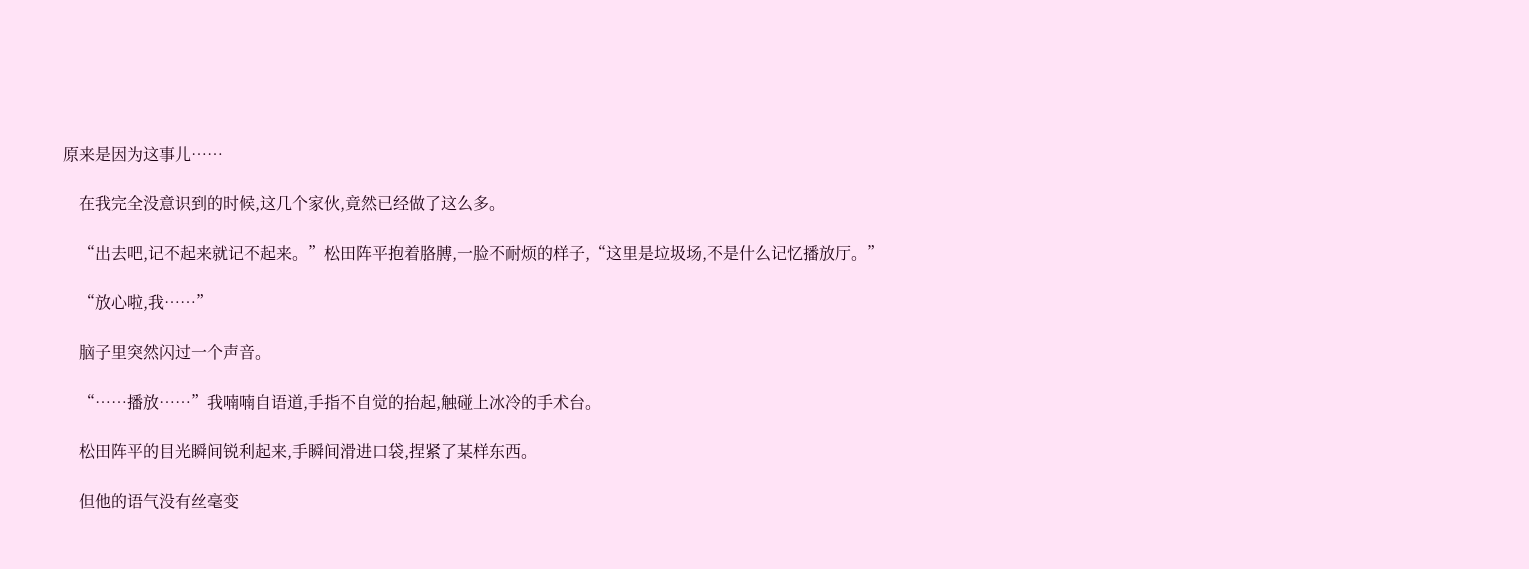原来是因为这事儿……

    在我完全没意识到的时候,这几个家伙,竟然已经做了这么多。

    “出去吧,记不起来就记不起来。”松田阵平抱着胳膊,一脸不耐烦的样子,“这里是垃圾场,不是什么记忆播放厅。”

    “放心啦,我……”

    脑子里突然闪过一个声音。

    “……播放……”我喃喃自语道,手指不自觉的抬起,触碰上冰冷的手术台。

    松田阵平的目光瞬间锐利起来,手瞬间滑进口袋,捏紧了某样东西。

    但他的语气没有丝毫变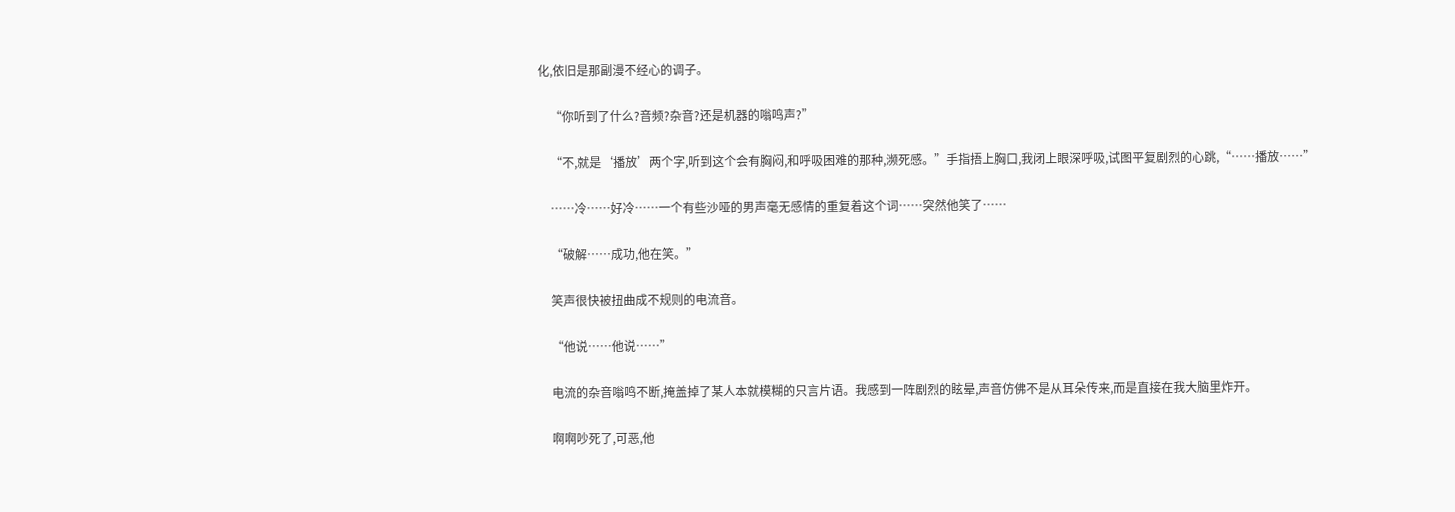化,依旧是那副漫不经心的调子。

    “你听到了什么?音频?杂音?还是机器的嗡鸣声?”

    “不,就是‘播放’两个字,听到这个会有胸闷,和呼吸困难的那种,濒死感。”手指捂上胸口,我闭上眼深呼吸,试图平复剧烈的心跳,“……播放……”

    ……冷……好冷……一个有些沙哑的男声毫无感情的重复着这个词……突然他笑了……

    “破解……成功,他在笑。”

    笑声很快被扭曲成不规则的电流音。

    “他说……他说……”

    电流的杂音嗡鸣不断,掩盖掉了某人本就模糊的只言片语。我感到一阵剧烈的眩晕,声音仿佛不是从耳朵传来,而是直接在我大脑里炸开。

    啊啊吵死了,可恶,他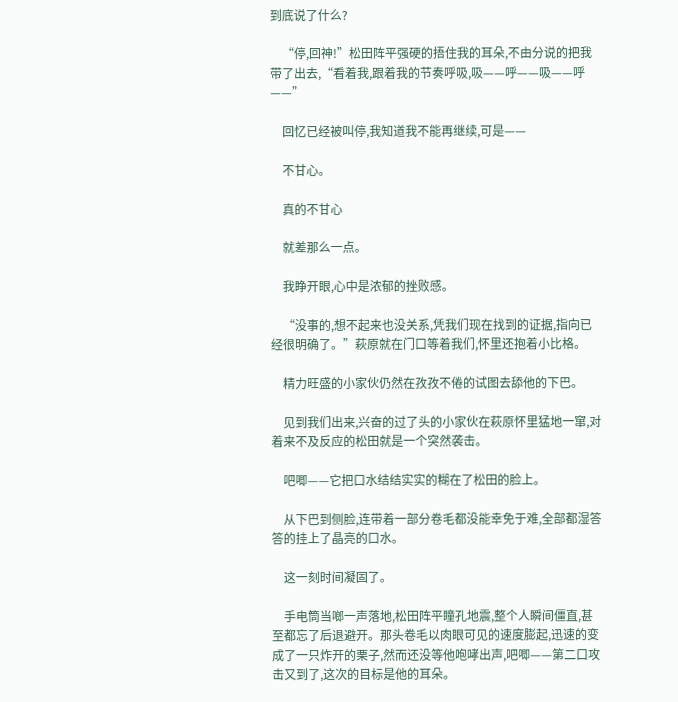到底说了什么?

    “停,回神!”松田阵平强硬的捂住我的耳朵,不由分说的把我带了出去,“看着我,跟着我的节奏呼吸,吸——呼——吸——呼——”

    回忆已经被叫停,我知道我不能再继续,可是——

    不甘心。

    真的不甘心

    就差那么一点。

    我睁开眼,心中是浓郁的挫败感。

    “没事的,想不起来也没关系,凭我们现在找到的证据,指向已经很明确了。”萩原就在门口等着我们,怀里还抱着小比格。

    精力旺盛的小家伙仍然在孜孜不倦的试图去舔他的下巴。

    见到我们出来,兴奋的过了头的小家伙在萩原怀里猛地一窜,对着来不及反应的松田就是一个突然袭击。

    吧唧——它把口水结结实实的糊在了松田的脸上。

    从下巴到侧脸,连带着一部分卷毛都没能幸免于难,全部都湿答答的挂上了晶亮的口水。

    这一刻时间凝固了。

    手电筒当啷一声落地,松田阵平瞳孔地震,整个人瞬间僵直,甚至都忘了后退避开。那头卷毛以肉眼可见的速度膨起,迅速的变成了一只炸开的栗子,然而还没等他咆哮出声,吧唧——第二口攻击又到了,这次的目标是他的耳朵。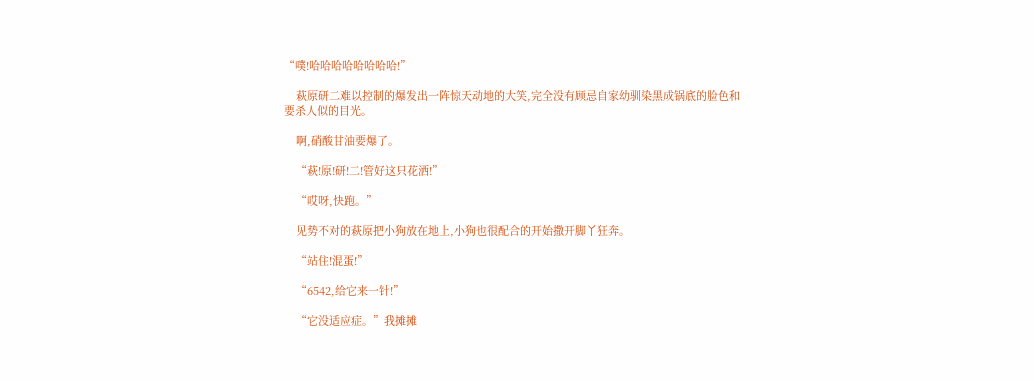“噗!哈哈哈哈哈哈哈哈!”

    萩原研二难以控制的爆发出一阵惊天动地的大笑,完全没有顾忌自家幼驯染黑成锅底的脸色和要杀人似的目光。

    啊,硝酸甘油要爆了。

    “萩!原!研!二!管好这只花洒!”

    “哎呀,快跑。”

    见势不对的萩原把小狗放在地上,小狗也很配合的开始撒开脚丫狂奔。

    “站住!混蛋!”

    “6542,给它来一针!”

    “它没适应症。”我摊摊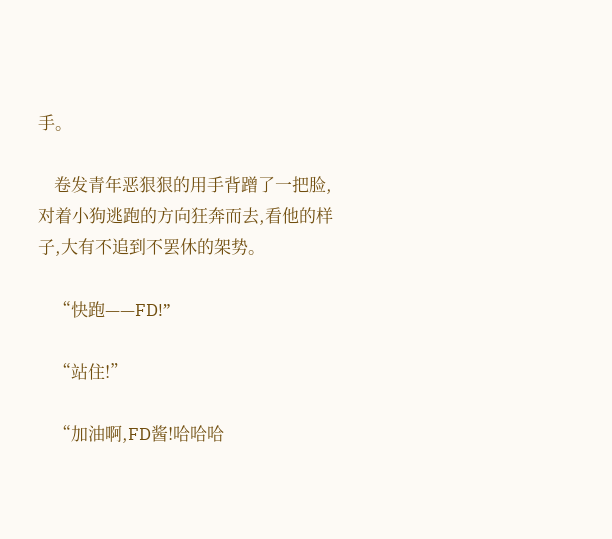手。

    卷发青年恶狠狠的用手背蹭了一把脸,对着小狗逃跑的方向狂奔而去,看他的样子,大有不追到不罢休的架势。

    “快跑——FD!”

    “站住!”

    “加油啊,FD酱!哈哈哈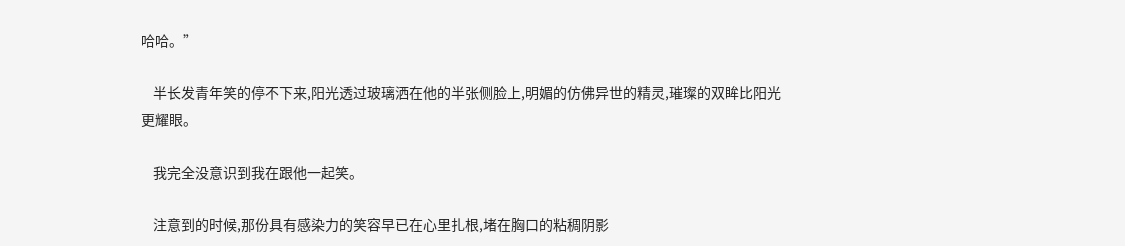哈哈。”

    半长发青年笑的停不下来,阳光透过玻璃洒在他的半张侧脸上,明媚的仿佛异世的精灵,璀璨的双眸比阳光更耀眼。

    我完全没意识到我在跟他一起笑。

    注意到的时候,那份具有感染力的笑容早已在心里扎根,堵在胸口的粘稠阴影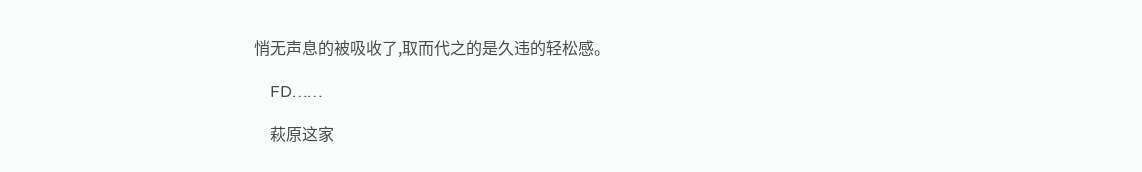悄无声息的被吸收了,取而代之的是久违的轻松感。

    FD……

    萩原这家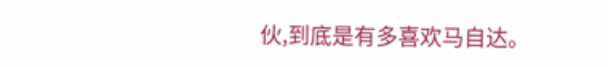伙,到底是有多喜欢马自达。